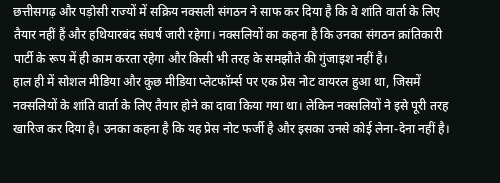छत्तीसगढ़ और पड़ोसी राज्यों में सक्रिय नक्सली संगठन ने साफ कर दिया है कि वे शांति वार्ता के लिए तैयार नहीं हैं और हथियारबंद संघर्ष जारी रहेगा। नक्सलियों का कहना है कि उनका संगठन क्रांतिकारी पार्टी के रूप में ही काम करता रहेगा और किसी भी तरह के समझौते की गुंजाइश नहीं है।
हाल ही में सोशल मीडिया और कुछ मीडिया प्लेटफॉर्म्स पर एक प्रेस नोट वायरल हुआ था, जिसमें नक्सलियों के शांति वार्ता के लिए तैयार होने का दावा किया गया था। लेकिन नक्सलियों ने इसे पूरी तरह खारिज कर दिया है। उनका कहना है कि यह प्रेस नोट फर्जी है और इसका उनसे कोई लेना-देना नहीं है।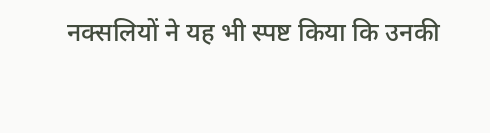नक्सलियों ने यह भी स्पष्ट किया कि उनकी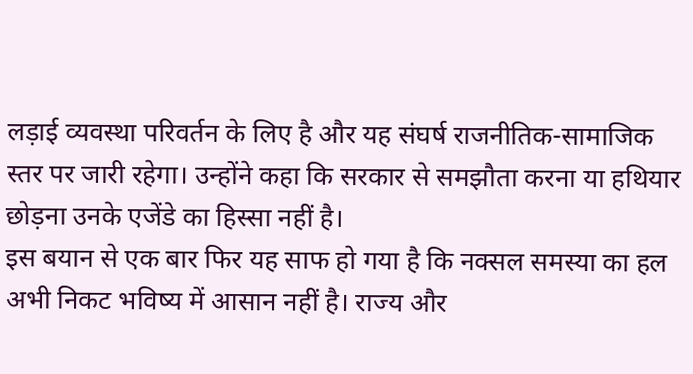लड़ाई व्यवस्था परिवर्तन के लिए है और यह संघर्ष राजनीतिक-सामाजिक स्तर पर जारी रहेगा। उन्होंने कहा कि सरकार से समझौता करना या हथियार छोड़ना उनके एजेंडे का हिस्सा नहीं है।
इस बयान से एक बार फिर यह साफ हो गया है कि नक्सल समस्या का हल अभी निकट भविष्य में आसान नहीं है। राज्य और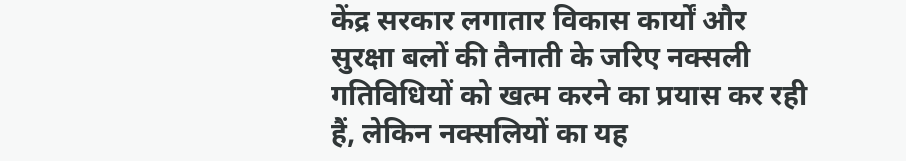केंद्र सरकार लगातार विकास कार्यों और सुरक्षा बलों की तैनाती के जरिए नक्सली गतिविधियों को खत्म करने का प्रयास कर रही हैं, लेकिन नक्सलियों का यह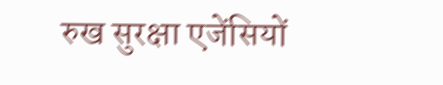रुख सुरक्षा एजेंसियों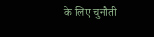के लिए चुनौती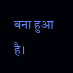बना हुआ है।